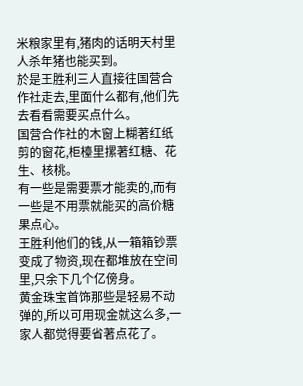米粮家里有,猪肉的话明天村里人杀年猪也能买到。
於是王胜利三人直接往国营合作社走去,里面什么都有,他们先去看看需要买点什么。
国营合作社的木窗上糊著红纸剪的窗花,柜檯里摞著红糖、花生、核桃。
有一些是需要票才能卖的,而有一些是不用票就能买的高价糖果点心。
王胜利他们的钱,从一箱箱钞票变成了物资,现在都堆放在空间里,只余下几个亿傍身。
黄金珠宝首饰那些是轻易不动弹的,所以可用现金就这么多,一家人都觉得要省著点花了。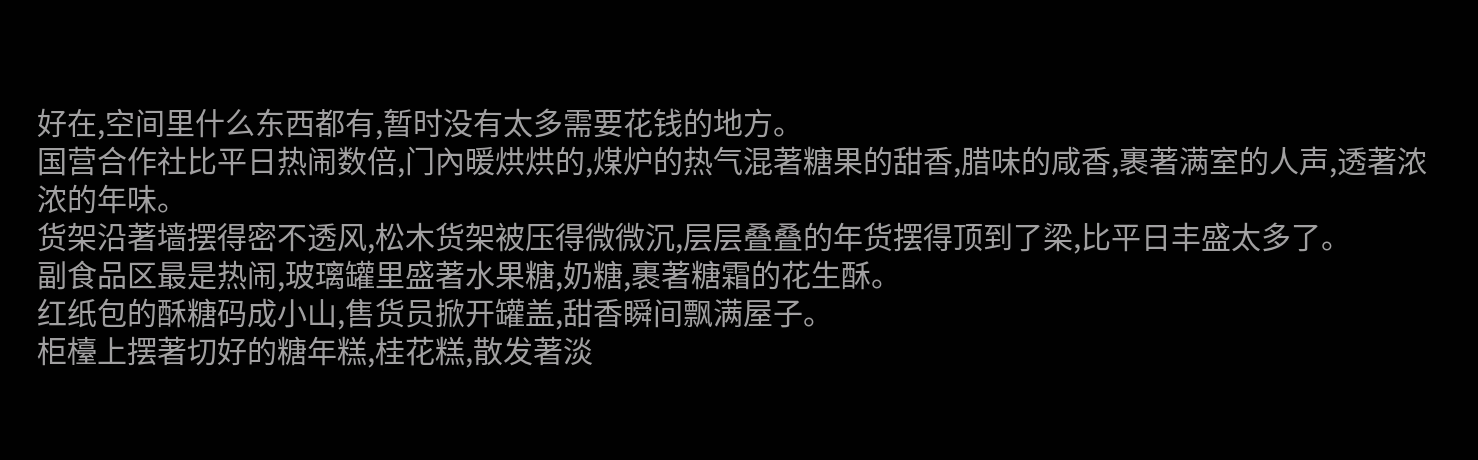好在,空间里什么东西都有,暂时没有太多需要花钱的地方。
国营合作社比平日热闹数倍,门內暖烘烘的,煤炉的热气混著糖果的甜香,腊味的咸香,裹著满室的人声,透著浓浓的年味。
货架沿著墙摆得密不透风,松木货架被压得微微沉,层层叠叠的年货摆得顶到了梁,比平日丰盛太多了。
副食品区最是热闹,玻璃罐里盛著水果糖,奶糖,裹著糖霜的花生酥。
红纸包的酥糖码成小山,售货员掀开罐盖,甜香瞬间飘满屋子。
柜檯上摆著切好的糖年糕,桂花糕,散发著淡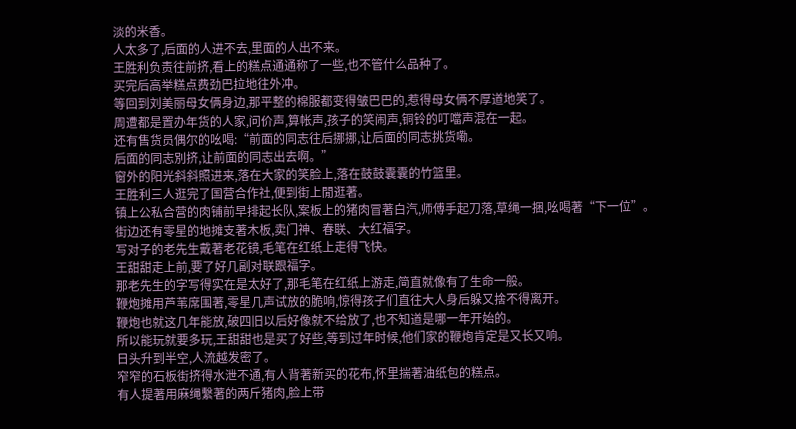淡的米香。
人太多了,后面的人进不去,里面的人出不来。
王胜利负责往前挤,看上的糕点通通称了一些,也不管什么品种了。
买完后高举糕点费劲巴拉地往外冲。
等回到刘美丽母女俩身边,那平整的棉服都变得皱巴巴的,惹得母女俩不厚道地笑了。
周遭都是置办年货的人家,问价声,算帐声,孩子的笑闹声,铜铃的叮噹声混在一起。
还有售货员偶尔的吆喝:“前面的同志往后挪挪,让后面的同志挑货嘞。
后面的同志別挤,让前面的同志出去啊。”
窗外的阳光斜斜照进来,落在大家的笑脸上,落在鼓鼓囊囊的竹篮里。
王胜利三人逛完了国营合作社,便到街上閒逛著。
镇上公私合营的肉铺前早排起长队,案板上的猪肉冒著白汽,师傅手起刀落,草绳一捆,吆喝著“下一位”。
街边还有零星的地摊支著木板,卖门神、春联、大红福字。
写对子的老先生戴著老花镜,毛笔在红纸上走得飞快。
王甜甜走上前,要了好几副对联跟福字。
那老先生的字写得实在是太好了,那毛笔在红纸上游走,简直就像有了生命一般。
鞭炮摊用芦苇席围著,零星几声试放的脆响,惊得孩子们直往大人身后躲又捨不得离开。
鞭炮也就这几年能放,破四旧以后好像就不给放了,也不知道是哪一年开始的。
所以能玩就要多玩,王甜甜也是买了好些,等到过年时候,他们家的鞭炮肯定是又长又响。
日头升到半空,人流越发密了。
窄窄的石板街挤得水泄不通,有人背著新买的花布,怀里揣著油纸包的糕点。
有人提著用麻绳繫著的两斤猪肉,脸上带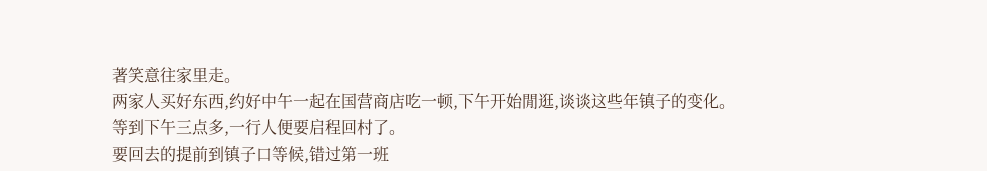著笑意往家里走。
两家人买好东西,约好中午一起在国营商店吃一顿,下午开始閒逛,谈谈这些年镇子的变化。
等到下午三点多,一行人便要启程回村了。
要回去的提前到镇子口等候,错过第一班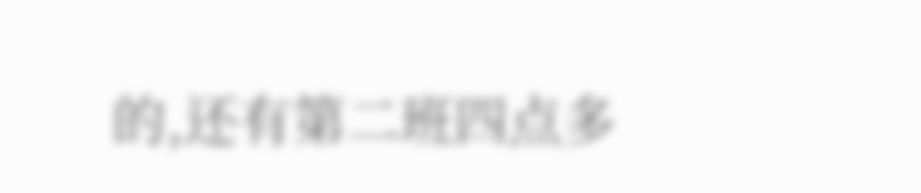的,还有第二班四点多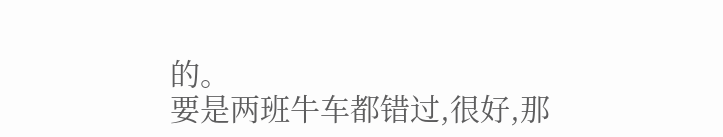的。
要是两班牛车都错过,很好,那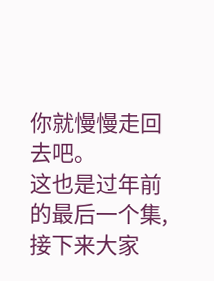你就慢慢走回去吧。
这也是过年前的最后一个集,接下来大家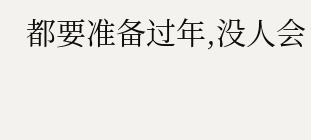都要准备过年,没人会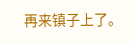再来镇子上了。